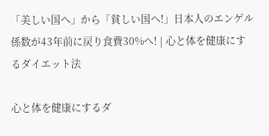「美しい国へ」から「貧しい国へ!」日本人のエンゲル係数が43年前に戻り食費30%へ! | 心と体を健康にするダイエット法

心と体を健康にするダ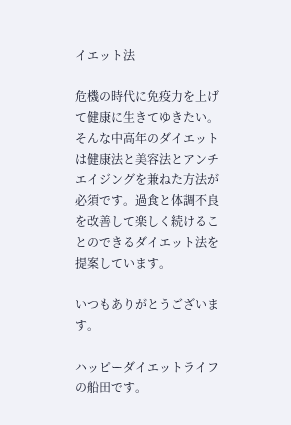イエット法

危機の時代に免疫力を上げて健康に生きてゆきたい。そんな中高年のダイエットは健康法と美容法とアンチエイジングを兼ねた方法が必須です。過食と体調不良を改善して楽しく続けることのできるダイエット法を提案しています。

いつもありがとうございます。

ハッピーダイエットライフの船田です。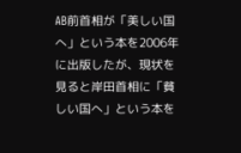AB前首相が「美しい国へ」という本を2006年に出版したが、現状を見ると岸田首相に「貧しい国へ」という本を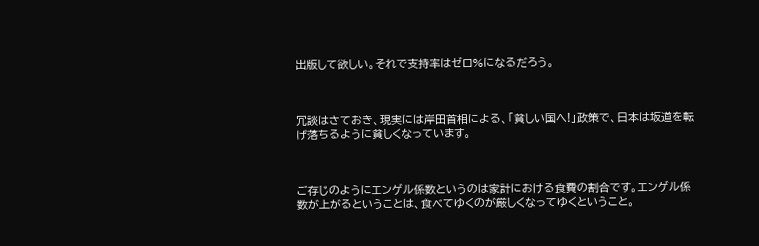出版して欲しい。それで支持率はゼロ%になるだろう。



冗談はさておき、現実には岸田首相による、「貧しい国へ!」政策で、日本は坂道を転げ落ちるように貧しくなっています。



ご存じのようにエンゲル係数というのは家計における食費の割合です。エンゲル係数が上がるということは、食べてゆくのが厳しくなってゆくということ。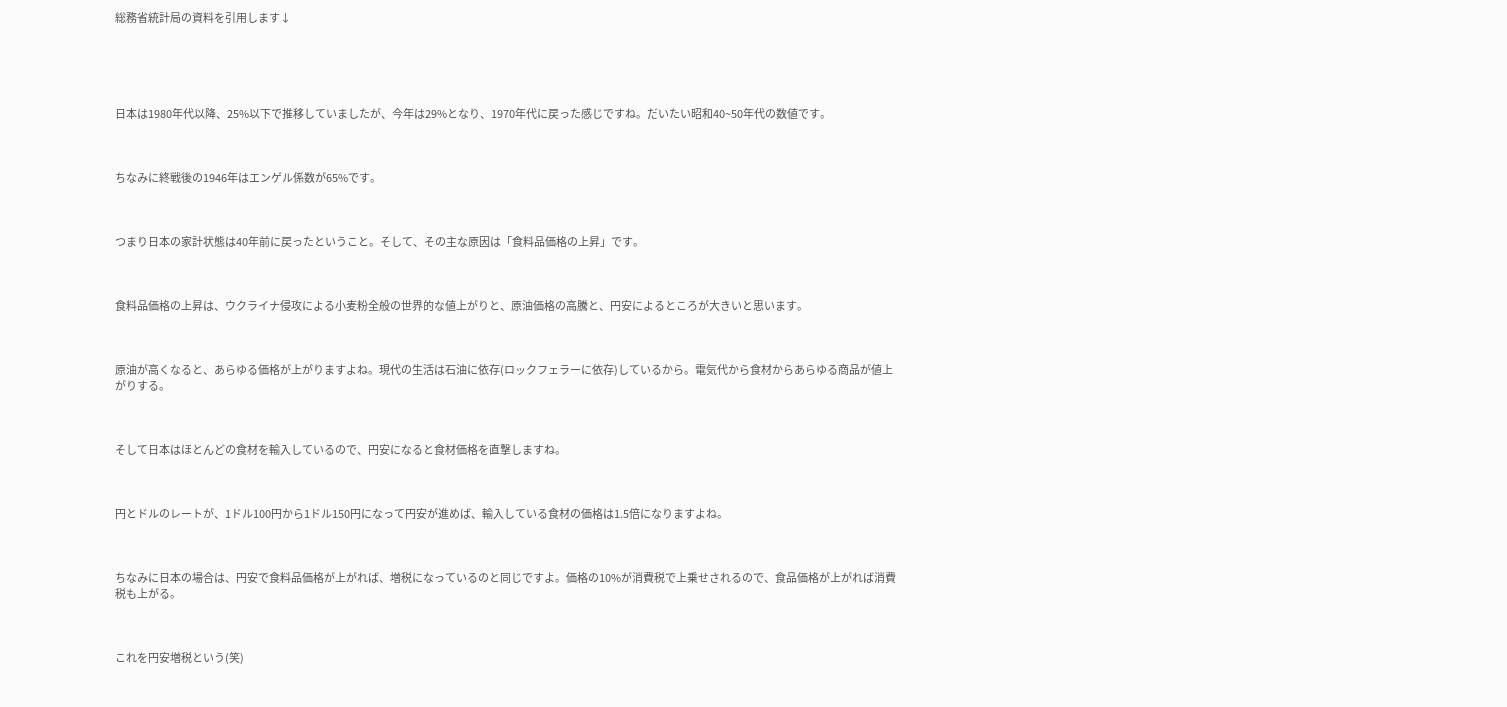総務省統計局の資料を引用します↓





日本は1980年代以降、25%以下で推移していましたが、今年は29%となり、1970年代に戻った感じですね。だいたい昭和40~50年代の数値です。



ちなみに終戦後の1946年はエンゲル係数が65%です。



つまり日本の家計状態は40年前に戻ったということ。そして、その主な原因は「食料品価格の上昇」です。



食料品価格の上昇は、ウクライナ侵攻による小麦粉全般の世界的な値上がりと、原油価格の高騰と、円安によるところが大きいと思います。



原油が高くなると、あらゆる価格が上がりますよね。現代の生活は石油に依存(ロックフェラーに依存)しているから。電気代から食材からあらゆる商品が値上がりする。



そして日本はほとんどの食材を輸入しているので、円安になると食材価格を直撃しますね。



円とドルのレートが、1ドル100円から1ドル150円になって円安が進めば、輸入している食材の価格は1.5倍になりますよね。



ちなみに日本の場合は、円安で食料品価格が上がれば、増税になっているのと同じですよ。価格の10%が消費税で上乗せされるので、食品価格が上がれば消費税も上がる。



これを円安増税という(笑)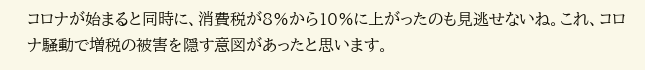コロナが始まると同時に、消費税が8%から10%に上がったのも見逃せないね。これ、コロナ騒動で増税の被害を隠す意図があったと思います。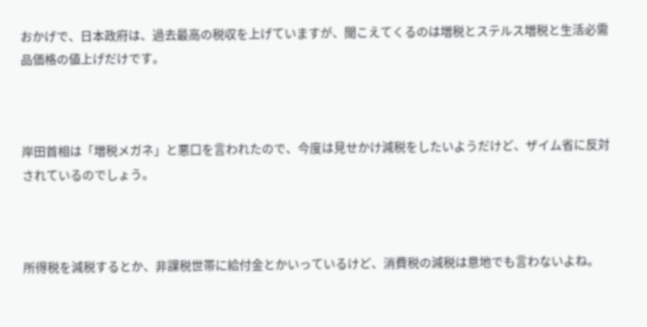おかげで、日本政府は、過去最高の税収を上げていますが、聞こえてくるのは増税とステルス増税と生活必需品価格の値上げだけです。



岸田首相は「増税メガネ」と悪口を言われたので、今度は見せかけ減税をしたいようだけど、ザイム省に反対されているのでしょう。



所得税を減税するとか、非課税世帯に給付金とかいっているけど、消費税の減税は意地でも言わないよね。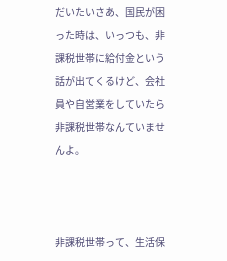だいたいさあ、国民が困った時は、いっつも、非課税世帯に給付金という話が出てくるけど、会社員や自営業をしていたら非課税世帯なんていませんよ。



非課税世帯って、生活保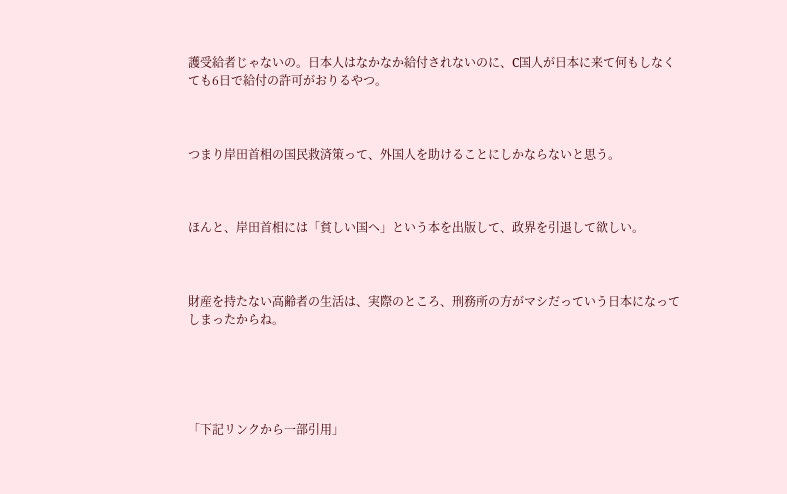護受給者じゃないの。日本人はなかなか給付されないのに、C国人が日本に来て何もしなくても6日で給付の許可がおりるやつ。



つまり岸田首相の国民救済策って、外国人を助けることにしかならないと思う。



ほんと、岸田首相には「貧しい国へ」という本を出版して、政界を引退して欲しい。



財産を持たない高齢者の生活は、実際のところ、刑務所の方がマシだっていう日本になってしまったからね。





「下記リンクから一部引用」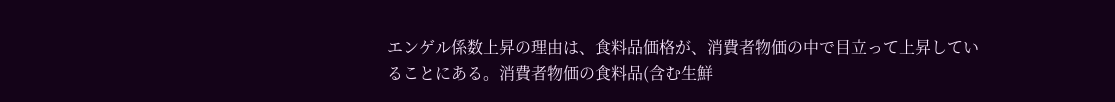エンゲル係数上昇の理由は、食料品価格が、消費者物価の中で目立って上昇していることにある。消費者物価の食料品(含む生鮮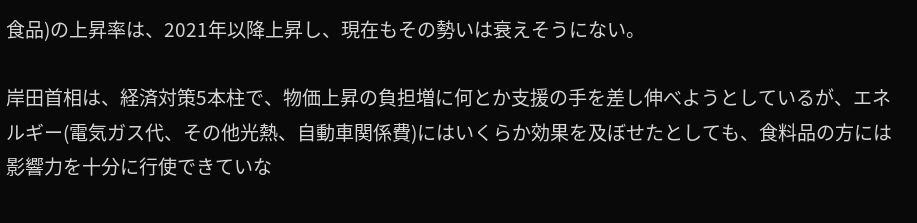食品)の上昇率は、2021年以降上昇し、現在もその勢いは衰えそうにない。

岸田首相は、経済対策5本柱で、物価上昇の負担増に何とか支援の手を差し伸べようとしているが、エネルギー(電気ガス代、その他光熱、自動車関係費)にはいくらか効果を及ぼせたとしても、食料品の方には影響力を十分に行使できていな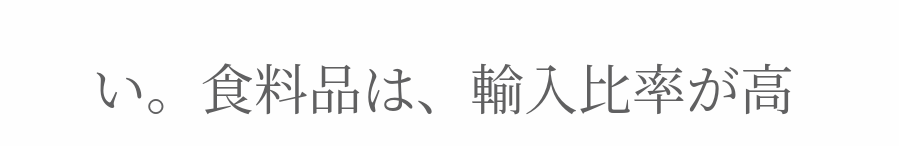い。食料品は、輸入比率が高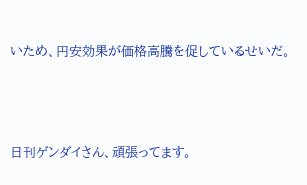いため、円安効果が価格高騰を促しているせいだ。





日刊ゲンダイさん、頑張ってます。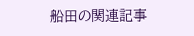船田の関連記事